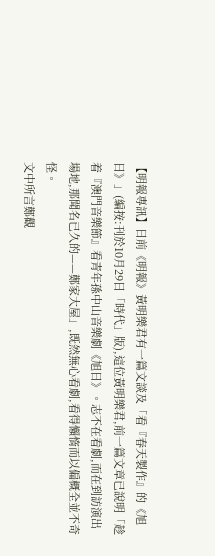【明報專訊】日前《明報》黃明樂君有一篇文談及「看『春天製作』的《旭日》」(編按:刊於10月29日「時代」版),這位黃明樂君,前一篇文章已說明「趁着『澳門音樂節』看青年孫中山音樂劇《旭日》。志不在看劇,而在到訪演出場地,那聞名已久的——鄭家大屋」,既然無心看劇,看得懶惰而以偏概全並不奇怪。
文中所言鄭觀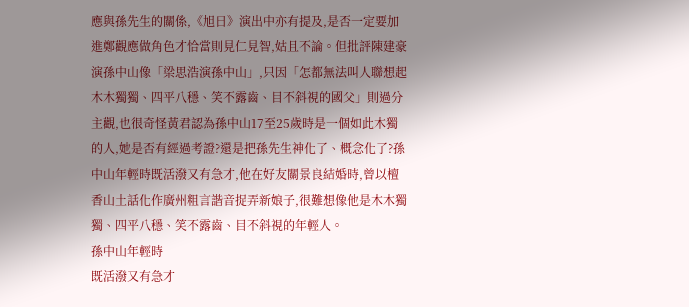應與孫先生的關係,《旭日》演出中亦有提及,是否一定要加進鄭觀應做角色才恰當則見仁見智,姑且不論。但批評陳建豪演孫中山像「梁思浩演孫中山」,只因「怎都無法叫人聯想起木木獨獨、四平八穩、笑不露齒、目不斜視的國父」則過分主觀,也很奇怪黃君認為孫中山17至25歲時是一個如此木獨的人,她是否有經過考證?還是把孫先生神化了、概念化了?孫中山年輕時既活潑又有急才,他在好友關景良結婚時,曾以檀香山土話化作廣州粗言諧音捉弄新娘子,很難想像他是木木獨獨、四平八穩、笑不露齒、目不斜視的年輕人。
孫中山年輕時
既活潑又有急才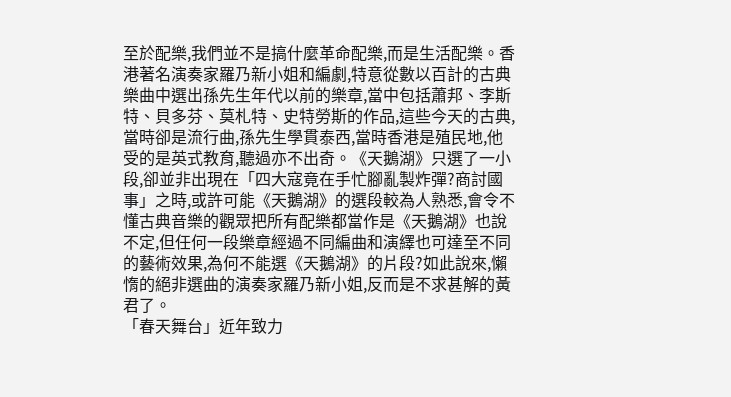至於配樂,我們並不是搞什麼革命配樂,而是生活配樂。香港著名演奏家羅乃新小姐和編劇,特意從數以百計的古典樂曲中選出孫先生年代以前的樂章,當中包括蕭邦、李斯特、貝多芬、莫札特、史特勞斯的作品,這些今天的古典,當時卻是流行曲,孫先生學貫泰西,當時香港是殖民地,他受的是英式教育,聽過亦不出奇。《天鵝湖》只選了一小段,卻並非出現在「四大寇竟在手忙腳亂製炸彈?商討國事」之時,或許可能《天鵝湖》的選段較為人熟悉,會令不懂古典音樂的觀眾把所有配樂都當作是《天鵝湖》也說不定,但任何一段樂章經過不同編曲和演繹也可達至不同的藝術效果,為何不能選《天鵝湖》的片段?如此說來,懶惰的絕非選曲的演奏家羅乃新小姐,反而是不求甚解的黃君了。
「春天舞台」近年致力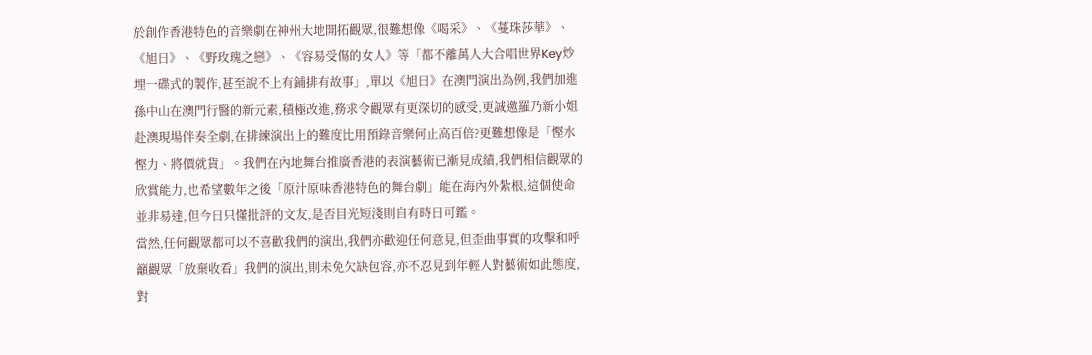於創作香港特色的音樂劇在神州大地開拓觀眾,很難想像《喝采》、《蔓珠莎華》、《旭日》、《野玫瑰之戀》、《容易受傷的女人》等「都不離萬人大合唱世界Key炒埋一碟式的製作,甚至說不上有鋪排有故事」,單以《旭日》在澳門演出為例,我們加進孫中山在澳門行醫的新元素,積極改進,務求令觀眾有更深切的感受,更誠邀羅乃新小姐赴澳現場伴奏全劇,在排練演出上的難度比用預錄音樂何止高百倍?更難想像是「慳水慳力、將價就貨」。我們在內地舞台推廣香港的表演藝術已漸見成績,我們相信觀眾的欣賞能力,也希望數年之後「原汁原味香港特色的舞台劇」能在海內外紮根,這個使命並非易達,但今日只懂批評的文友,是否目光短淺則自有時日可鑑。
當然,任何觀眾都可以不喜歡我們的演出,我們亦歡迎任何意見,但歪曲事實的攻擊和呼籲觀眾「放棄收看」我們的演出,則未免欠缺包容,亦不忍見到年輕人對藝術如此態度,對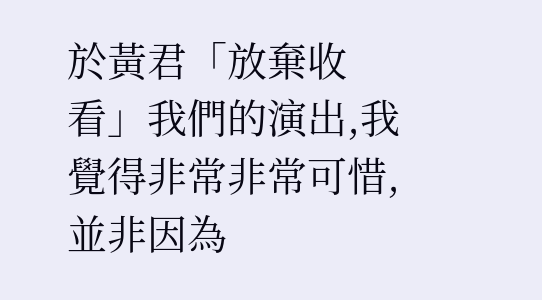於黃君「放棄收看」我們的演出,我覺得非常非常可惜,並非因為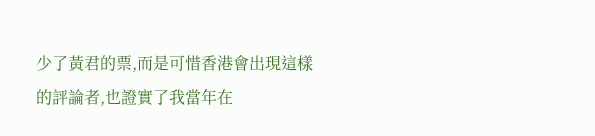少了黃君的票,而是可惜香港會出現這樣的評論者,也證實了我當年在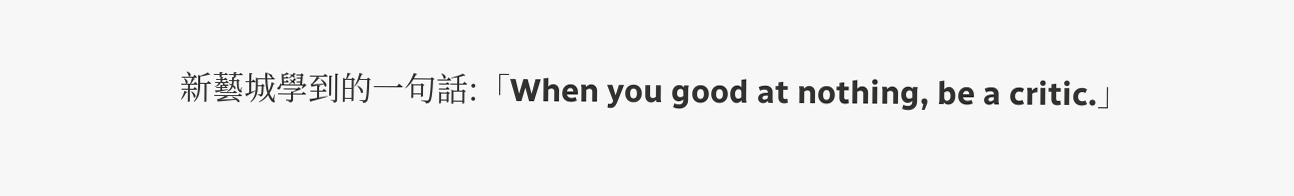新藝城學到的一句話:「When you good at nothing, be a critic.」